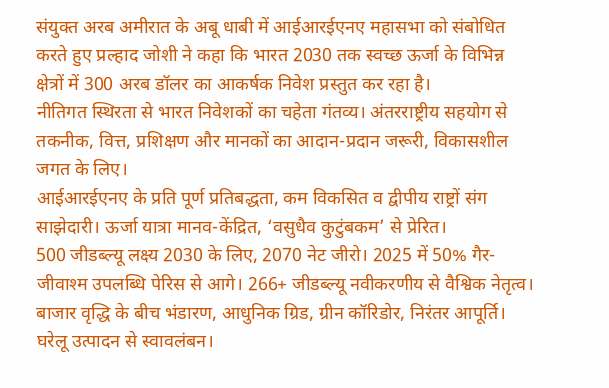संयुक्त अरब अमीरात के अबू धाबी में आईआरईएनए महासभा को संबोधित करते हुए प्रल्हाद जोशी ने कहा कि भारत 2030 तक स्वच्छ ऊर्जा के विभिन्न क्षेत्रों में 300 अरब डॉलर का आकर्षक निवेश प्रस्तुत कर रहा है।
नीतिगत स्थिरता से भारत निवेशकों का चहेता गंतव्य। अंतरराष्ट्रीय सहयोग से तकनीक, वित्त, प्रशिक्षण और मानकों का आदान-प्रदान जरूरी, विकासशील जगत के लिए।
आईआरईएनए के प्रति पूर्ण प्रतिबद्धता, कम विकसित व द्वीपीय राष्ट्रों संग साझेदारी। ऊर्जा यात्रा मानव-केंद्रित, ‘वसुधैव कुटुंबकम’ से प्रेरित।
500 जीडब्ल्यू लक्ष्य 2030 के लिए, 2070 नेट जीरो। 2025 में 50% गैर-जीवाश्म उपलब्धि पेरिस से आगे। 266+ जीडब्ल्यू नवीकरणीय से वैश्विक नेतृत्व।
बाजार वृद्धि के बीच भंडारण, आधुनिक ग्रिड, ग्रीन कॉरिडोर, निरंतर आपूर्ति। घरेलू उत्पादन से स्वावलंबन।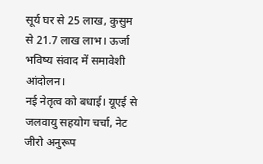सूर्य घर से 25 लाख, कुसुम से 21.7 लाख लाभ। ऊर्जा भविष्य संवाद में समावेशी आंदोलन।
नई नेतृत्व को बधाई। यूएई से जलवायु सहयोग चर्चा, नेट जीरो अनुरूप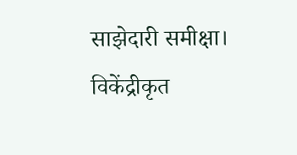साझेदारी समीक्षा। विकेंद्रीकृत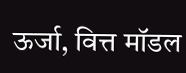ऊर्जा, वित्त मॉडल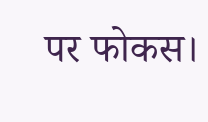पर फोकस।